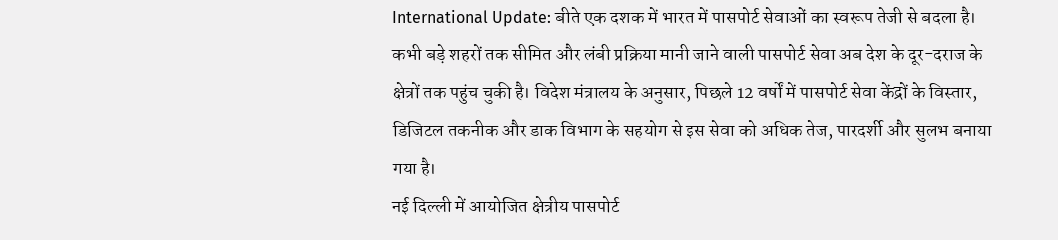International Update: बीते एक दशक में भारत में पासपोर्ट सेवाओं का स्वरूप तेजी से बदला है। कभी बड़े शहरों तक सीमित और लंबी प्रक्रिया मानी जाने वाली पासपोर्ट सेवा अब देश के दूर-दराज के क्षेत्रों तक पहुंच चुकी है। विदेश मंत्रालय के अनुसार, पिछले 12 वर्षों में पासपोर्ट सेवा केंद्रों के विस्तार, डिजिटल तकनीक और डाक विभाग के सहयोग से इस सेवा को अधिक तेज, पारदर्शी और सुलभ बनाया गया है।
नई दिल्ली में आयोजित क्षेत्रीय पासपोर्ट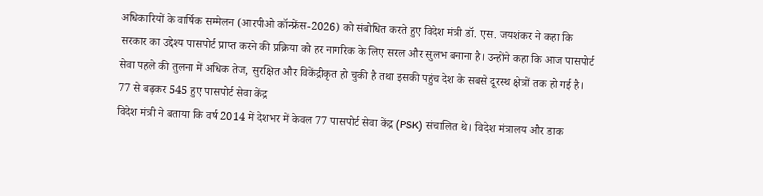अधिकारियों के वार्षिक सम्मेलन (आरपीओ कॉन्फ्रेंस-2026) को संबोधित करते हुए विदेश मंत्री डॉ. एस. जयशंकर ने कहा कि सरकार का उद्देश्य पासपोर्ट प्राप्त करने की प्रक्रिया को हर नागरिक के लिए सरल और सुलभ बनाना है। उन्होंने कहा कि आज पासपोर्ट सेवा पहले की तुलना में अधिक तेज, सुरक्षित और विकेंद्रीकृत हो चुकी है तथा इसकी पहुंच देश के सबसे दूरस्थ क्षेत्रों तक हो गई है।
77 से बढ़कर 545 हुए पासपोर्ट सेवा केंद्र
विदेश मंत्री ने बताया कि वर्ष 2014 में देशभर में केवल 77 पासपोर्ट सेवा केंद्र (PSK) संचालित थे। विदेश मंत्रालय और डाक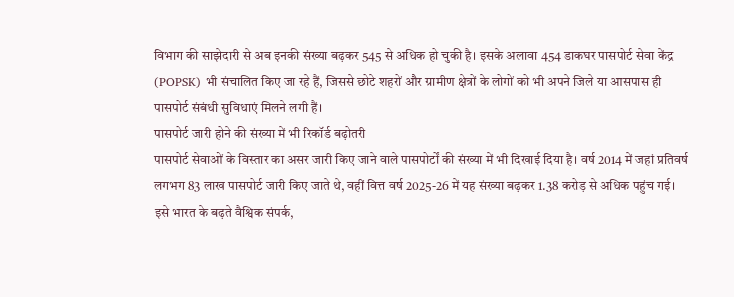विभाग की साझेदारी से अब इनकी संख्या बढ़कर 545 से अधिक हो चुकी है। इसके अलावा 454 डाकघर पासपोर्ट सेवा केंद्र (POPSK) भी संचालित किए जा रहे हैं, जिससे छोटे शहरों और ग्रामीण क्षेत्रों के लोगों को भी अपने जिले या आसपास ही पासपोर्ट संबंधी सुविधाएं मिलने लगी हैं।
पासपोर्ट जारी होने की संख्या में भी रिकॉर्ड बढ़ोतरी
पासपोर्ट सेवाओं के विस्तार का असर जारी किए जाने वाले पासपोर्टों की संख्या में भी दिखाई दिया है। वर्ष 2014 में जहां प्रतिवर्ष लगभग 83 लाख पासपोर्ट जारी किए जाते थे, वहीं वित्त वर्ष 2025-26 में यह संख्या बढ़कर 1.38 करोड़ से अधिक पहुंच गई। इसे भारत के बढ़ते वैश्विक संपर्क,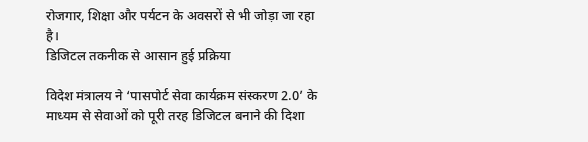रोजगार, शिक्षा और पर्यटन के अवसरों से भी जोड़ा जा रहा है।
डिजिटल तकनीक से आसान हुई प्रक्रिया

विदेश मंत्रालय ने ‘पासपोर्ट सेवा कार्यक्रम संस्करण 2.0’ के माध्यम से सेवाओं को पूरी तरह डिजिटल बनाने की दिशा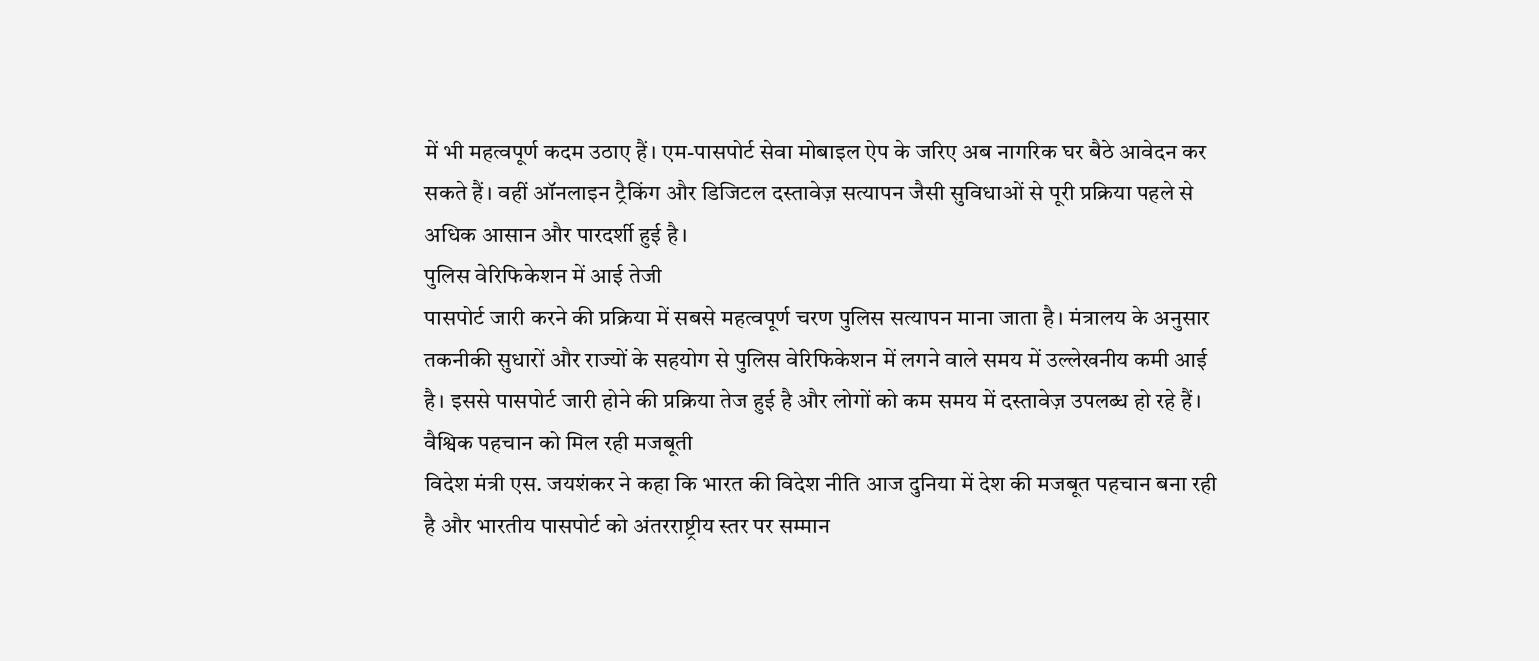में भी महत्वपूर्ण कदम उठाए हैं। एम-पासपोर्ट सेवा मोबाइल ऐप के जरिए अब नागरिक घर बैठे आवेदन कर सकते हैं। वहीं ऑनलाइन ट्रैकिंग और डिजिटल दस्तावेज़ सत्यापन जैसी सुविधाओं से पूरी प्रक्रिया पहले से अधिक आसान और पारदर्शी हुई है।
पुलिस वेरिफिकेशन में आई तेजी
पासपोर्ट जारी करने की प्रक्रिया में सबसे महत्वपूर्ण चरण पुलिस सत्यापन माना जाता है। मंत्रालय के अनुसार तकनीकी सुधारों और राज्यों के सहयोग से पुलिस वेरिफिकेशन में लगने वाले समय में उल्लेखनीय कमी आई है। इससे पासपोर्ट जारी होने की प्रक्रिया तेज हुई है और लोगों को कम समय में दस्तावेज़ उपलब्ध हो रहे हैं।
वैश्विक पहचान को मिल रही मजबूती
विदेश मंत्री एस. जयशंकर ने कहा कि भारत की विदेश नीति आज दुनिया में देश की मजबूत पहचान बना रही है और भारतीय पासपोर्ट को अंतरराष्ट्रीय स्तर पर सम्मान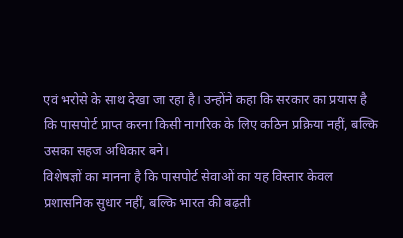एवं भरोसे के साथ देखा जा रहा है। उन्होंने कहा कि सरकार का प्रयास है कि पासपोर्ट प्राप्त करना किसी नागरिक के लिए कठिन प्रक्रिया नहीं, बल्कि उसका सहज अधिकार बने।
विशेषज्ञों का मानना है कि पासपोर्ट सेवाओं का यह विस्तार केवल प्रशासनिक सुधार नहीं, बल्कि भारत की बढ़ती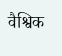वैश्विक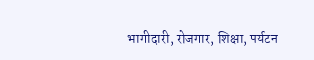भागीदारी, रोजगार, शिक्षा, पर्यटन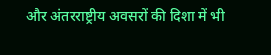और अंतरराष्ट्रीय अवसरों की दिशा में भी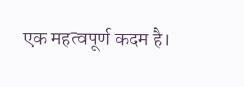एक महत्वपूर्ण कदम है।